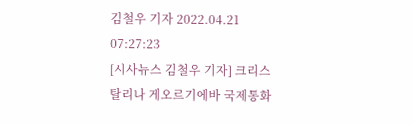김철우 기자 2022.04.21 07:27:23
[시사뉴스 김철우 기자] 크리스탈리나 게오르기에바 국제통화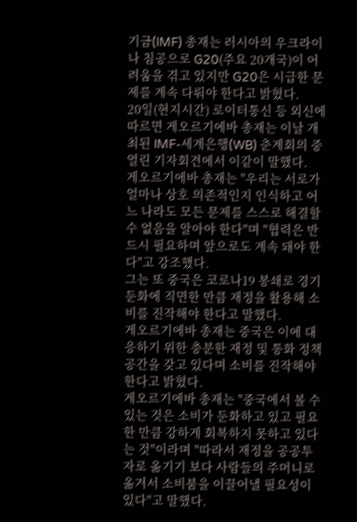기금(IMF) 총재는 러시아의 우크라이나 침공으로 G20(주요 20개국)이 어려움을 겪고 있지만 G20은 시급한 문제를 계속 다뤄야 한다고 밝혔다.
20일(현지시간) 로이터통신 등 외신에 따르면 게오르기에바 총재는 이날 개최된 IMF-세계은행(WB) 춘계회의 중 열린 기자회견에서 이같이 말했다.
게오르기에바 총재는 "우리는 서로가 얼마나 상호 의존적인지 인식하고 어느 나라도 모든 문제를 스스로 해결할 수 없음을 알아야 한다"며 "협력은 반드시 필요하며 앞으로도 계속 돼야 한다"고 강조했다.
그는 또 중국은 코로나19 봉쇄로 경기둔화에 직면한 만큼 재정을 활용해 소비를 진작해야 한다고 말했다.
게오르기에바 총재는 중국은 이에 대응하기 위한 충분한 재정 및 통화 정책 공간을 갖고 있다며 소비를 진작해야 한다고 밝혔다.
게오르기에바 총재는 "중국에서 볼 수 있는 것은 소비가 둔화하고 있고 필요한 만큼 강하게 회복하지 못하고 있다는 것"이라며 "따라서 재정을 공공투자로 옮기기 보다 사람들의 주머니로 옮겨서 소비붐을 이끌어낼 필요성이 있다"고 말했다.